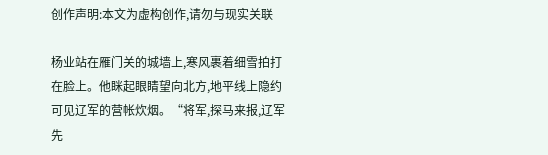创作声明:本文为虚构创作,请勿与现实关联

杨业站在雁门关的城墙上,寒风裹着细雪拍打在脸上。他眯起眼睛望向北方,地平线上隐约可见辽军的营帐炊烟。“将军,探马来报,辽军先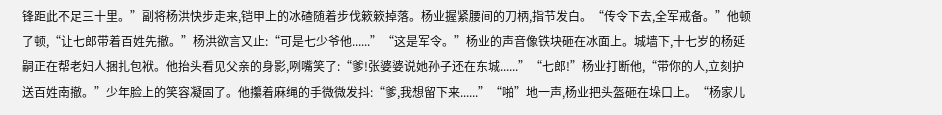锋距此不足三十里。”副将杨洪快步走来,铠甲上的冰碴随着步伐簌簌掉落。杨业握紧腰间的刀柄,指节发白。“传令下去,全军戒备。”他顿了顿,“让七郎带着百姓先撤。”杨洪欲言又止:“可是七少爷他......”“这是军令。”杨业的声音像铁块砸在冰面上。城墙下,十七岁的杨延嗣正在帮老妇人捆扎包袱。他抬头看见父亲的身影,咧嘴笑了:“爹!张婆婆说她孙子还在东城......”“七郎!”杨业打断他,“带你的人,立刻护送百姓南撤。”少年脸上的笑容凝固了。他攥着麻绳的手微微发抖:“爹,我想留下来......”“啪”地一声,杨业把头盔砸在垛口上。“杨家儿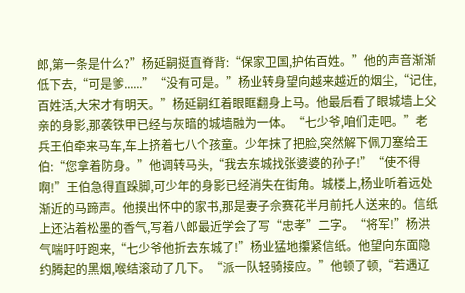郎,第一条是什么?”杨延嗣挺直脊背:“保家卫国,护佑百姓。”他的声音渐渐低下去,“可是爹......”“没有可是。”杨业转身望向越来越近的烟尘,“记住,百姓活,大宋才有明天。”杨延嗣红着眼眶翻身上马。他最后看了眼城墙上父亲的身影,那袭铁甲已经与灰暗的城墙融为一体。“七少爷,咱们走吧。”老兵王伯牵来马车,车上挤着七八个孩童。少年抹了把脸,突然解下佩刀塞给王伯:“您拿着防身。”他调转马头,“我去东城找张婆婆的孙子!”“使不得啊!”王伯急得直跺脚,可少年的身影已经消失在街角。城楼上,杨业听着远处渐近的马蹄声。他摸出怀中的家书,那是妻子佘赛花半月前托人送来的。信纸上还沾着松墨的香气,写着八郎最近学会了写“忠孝”二字。“将军!”杨洪气喘吁吁跑来,“七少爷他折去东城了!”杨业猛地攥紧信纸。他望向东面隐约腾起的黑烟,喉结滚动了几下。“派一队轻骑接应。”他顿了顿,“若遇辽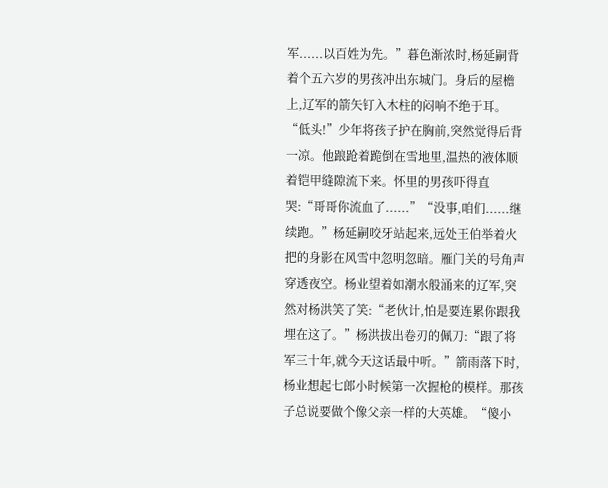军......以百姓为先。”暮色渐浓时,杨延嗣背着个五六岁的男孩冲出东城门。身后的屋檐上,辽军的箭矢钉入木柱的闷响不绝于耳。“低头!”少年将孩子护在胸前,突然觉得后背一凉。他踉跄着跪倒在雪地里,温热的液体顺着铠甲缝隙流下来。怀里的男孩吓得直哭:“哥哥你流血了......”“没事,咱们......继续跑。”杨延嗣咬牙站起来,远处王伯举着火把的身影在风雪中忽明忽暗。雁门关的号角声穿透夜空。杨业望着如潮水般涌来的辽军,突然对杨洪笑了笑:“老伙计,怕是要连累你跟我埋在这了。”杨洪拔出卷刃的佩刀:“跟了将军三十年,就今天这话最中听。”箭雨落下时,杨业想起七郎小时候第一次握枪的模样。那孩子总说要做个像父亲一样的大英雄。“傻小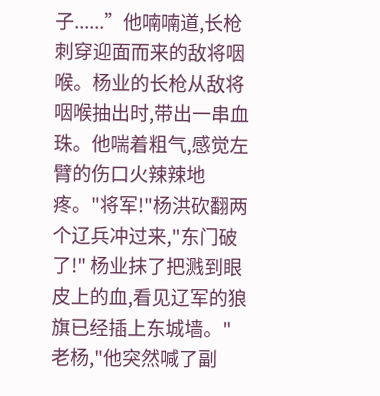子......”他喃喃道,长枪刺穿迎面而来的敌将咽喉。杨业的长枪从敌将咽喉抽出时,带出一串血珠。他喘着粗气,感觉左臂的伤口火辣辣地疼。"将军!"杨洪砍翻两个辽兵冲过来,"东门破了!" 杨业抹了把溅到眼皮上的血,看见辽军的狼旗已经插上东城墙。"老杨,"他突然喊了副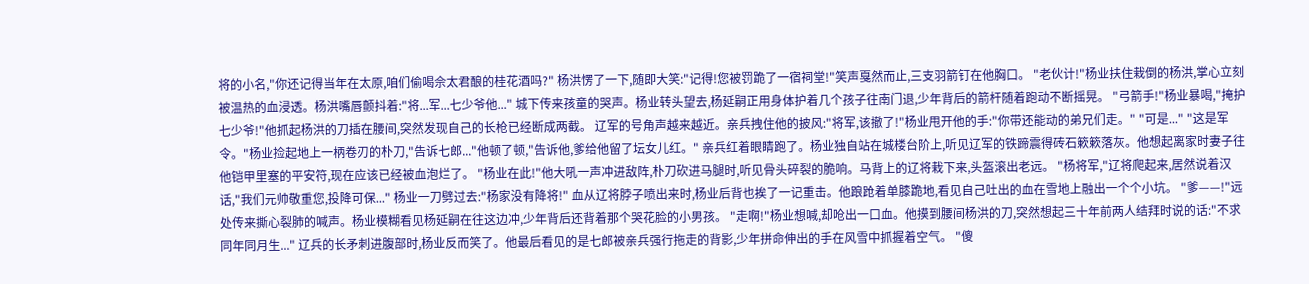将的小名,"你还记得当年在太原,咱们偷喝佘太君酿的桂花酒吗?" 杨洪愣了一下,随即大笑:"记得!您被罚跪了一宿祠堂!"笑声戛然而止,三支羽箭钉在他胸口。 "老伙计!"杨业扶住栽倒的杨洪,掌心立刻被温热的血浸透。杨洪嘴唇颤抖着:"将...军...七少爷他..." 城下传来孩童的哭声。杨业转头望去,杨延嗣正用身体护着几个孩子往南门退,少年背后的箭杆随着跑动不断摇晃。 "弓箭手!"杨业暴喝,"掩护七少爷!"他抓起杨洪的刀插在腰间,突然发现自己的长枪已经断成两截。 辽军的号角声越来越近。亲兵拽住他的披风:"将军,该撤了!"杨业甩开他的手:"你带还能动的弟兄们走。" "可是..." "这是军令。"杨业捡起地上一柄卷刃的朴刀,"告诉七郎..."他顿了顿,"告诉他,爹给他留了坛女儿红。" 亲兵红着眼睛跑了。杨业独自站在城楼台阶上,听见辽军的铁蹄震得砖石簌簌落灰。他想起离家时妻子往他铠甲里塞的平安符,现在应该已经被血泡烂了。 "杨业在此!"他大吼一声冲进敌阵,朴刀砍进马腿时,听见骨头碎裂的脆响。马背上的辽将栽下来,头盔滚出老远。 "杨将军,"辽将爬起来,居然说着汉话,"我们元帅敬重您,投降可保..." 杨业一刀劈过去:"杨家没有降将!" 血从辽将脖子喷出来时,杨业后背也挨了一记重击。他踉跄着单膝跪地,看见自己吐出的血在雪地上融出一个个小坑。 "爹——!"远处传来撕心裂肺的喊声。杨业模糊看见杨延嗣在往这边冲,少年背后还背着那个哭花脸的小男孩。 "走啊!"杨业想喊,却呛出一口血。他摸到腰间杨洪的刀,突然想起三十年前两人结拜时说的话:"不求同年同月生..." 辽兵的长矛刺进腹部时,杨业反而笑了。他最后看见的是七郎被亲兵强行拖走的背影,少年拼命伸出的手在风雪中抓握着空气。 "傻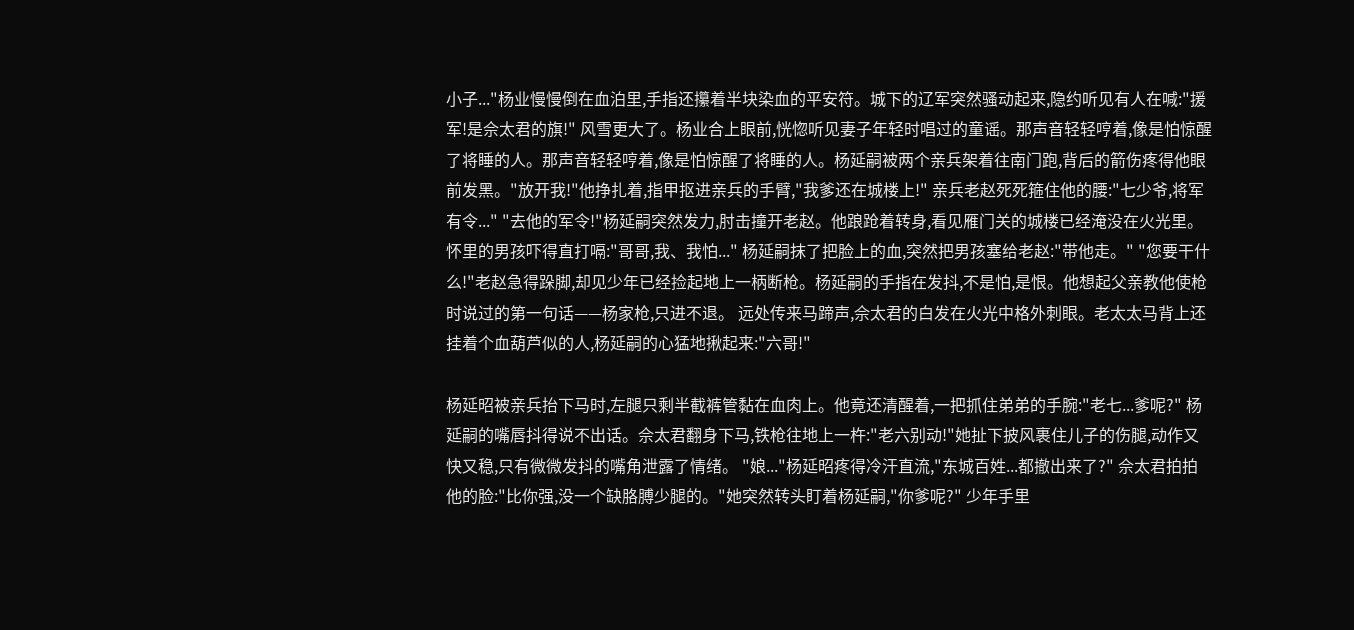小子..."杨业慢慢倒在血泊里,手指还攥着半块染血的平安符。城下的辽军突然骚动起来,隐约听见有人在喊:"援军!是佘太君的旗!" 风雪更大了。杨业合上眼前,恍惚听见妻子年轻时唱过的童谣。那声音轻轻哼着,像是怕惊醒了将睡的人。那声音轻轻哼着,像是怕惊醒了将睡的人。杨延嗣被两个亲兵架着往南门跑,背后的箭伤疼得他眼前发黑。"放开我!"他挣扎着,指甲抠进亲兵的手臂,"我爹还在城楼上!" 亲兵老赵死死箍住他的腰:"七少爷,将军有令..." "去他的军令!"杨延嗣突然发力,肘击撞开老赵。他踉跄着转身,看见雁门关的城楼已经淹没在火光里。怀里的男孩吓得直打嗝:"哥哥,我、我怕..." 杨延嗣抹了把脸上的血,突然把男孩塞给老赵:"带他走。" "您要干什么!"老赵急得跺脚,却见少年已经捡起地上一柄断枪。杨延嗣的手指在发抖,不是怕,是恨。他想起父亲教他使枪时说过的第一句话——杨家枪,只进不退。 远处传来马蹄声,佘太君的白发在火光中格外刺眼。老太太马背上还挂着个血葫芦似的人,杨延嗣的心猛地揪起来:"六哥!"

杨延昭被亲兵抬下马时,左腿只剩半截裤管黏在血肉上。他竟还清醒着,一把抓住弟弟的手腕:"老七...爹呢?" 杨延嗣的嘴唇抖得说不出话。佘太君翻身下马,铁枪往地上一杵:"老六别动!"她扯下披风裹住儿子的伤腿,动作又快又稳,只有微微发抖的嘴角泄露了情绪。 "娘..."杨延昭疼得冷汗直流,"东城百姓...都撤出来了?" 佘太君拍拍他的脸:"比你强,没一个缺胳膊少腿的。"她突然转头盯着杨延嗣,"你爹呢?" 少年手里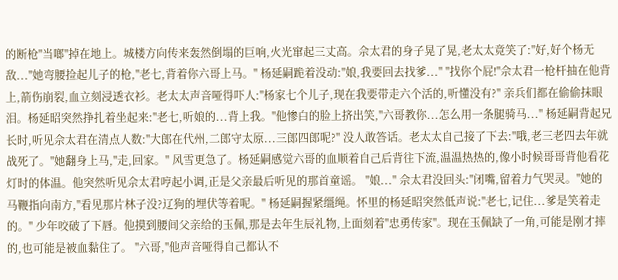的断枪"当啷"掉在地上。城楼方向传来轰然倒塌的巨响,火光窜起三丈高。佘太君的身子晃了晃,老太太竟笑了:"好,好个杨无敌..."她弯腰捡起儿子的枪,"老七,背着你六哥上马。" 杨延嗣跪着没动:"娘,我要回去找爹..." "找你个屁!"佘太君一枪杆抽在他背上,箭伤崩裂,血立刻浸透衣衫。老太太声音哑得吓人:"杨家七个儿子,现在我要带走六个活的,听懂没有?" 亲兵们都在偷偷抹眼泪。杨延昭突然挣扎着坐起来:"老七,听娘的...背上我。"他惨白的脸上挤出笑,"六哥教你...怎么用一条腿骑马..." 杨延嗣背起兄长时,听见佘太君在清点人数:"大郎在代州,二郎守太原...三郎四郎呢?" 没人敢答话。老太太自己接了下去:"哦,老三老四去年就战死了。"她翻身上马,"走,回家。" 风雪更急了。杨延嗣感觉六哥的血顺着自己后背往下流,温温热热的,像小时候哥哥背他看花灯时的体温。他突然听见佘太君哼起小调,正是父亲最后听见的那首童谣。 "娘..." 佘太君没回头:"闭嘴,留着力气哭灵。"她的马鞭指向南方,"看见那片林子没?辽狗的埋伏等着呢。" 杨延嗣握紧缰绳。怀里的杨延昭突然低声说:"老七,记住...爹是笑着走的。" 少年咬破了下唇。他摸到腰间父亲给的玉佩,那是去年生辰礼物,上面刻着"忠勇传家"。现在玉佩缺了一角,可能是刚才摔的,也可能是被血黏住了。 "六哥,"他声音哑得自己都认不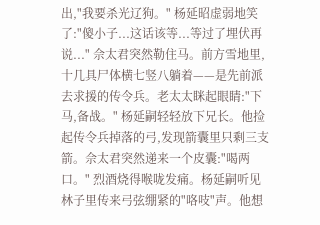出,"我要杀光辽狗。" 杨延昭虚弱地笑了:"傻小子...这话该等...等过了埋伏再说..." 佘太君突然勒住马。前方雪地里,十几具尸体横七竖八躺着——是先前派去求援的传令兵。老太太眯起眼睛:"下马,备战。" 杨延嗣轻轻放下兄长。他捡起传令兵掉落的弓,发现箭囊里只剩三支箭。佘太君突然递来一个皮囊:"喝两口。" 烈酒烧得喉咙发痛。杨延嗣听见林子里传来弓弦绷紧的"咯吱"声。他想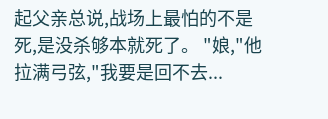起父亲总说,战场上最怕的不是死,是没杀够本就死了。 "娘,"他拉满弓弦,"我要是回不去...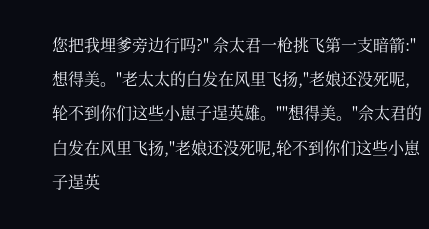您把我埋爹旁边行吗?" 佘太君一枪挑飞第一支暗箭:"想得美。"老太太的白发在风里飞扬,"老娘还没死呢,轮不到你们这些小崽子逞英雄。""想得美。"佘太君的白发在风里飞扬,"老娘还没死呢,轮不到你们这些小崽子逞英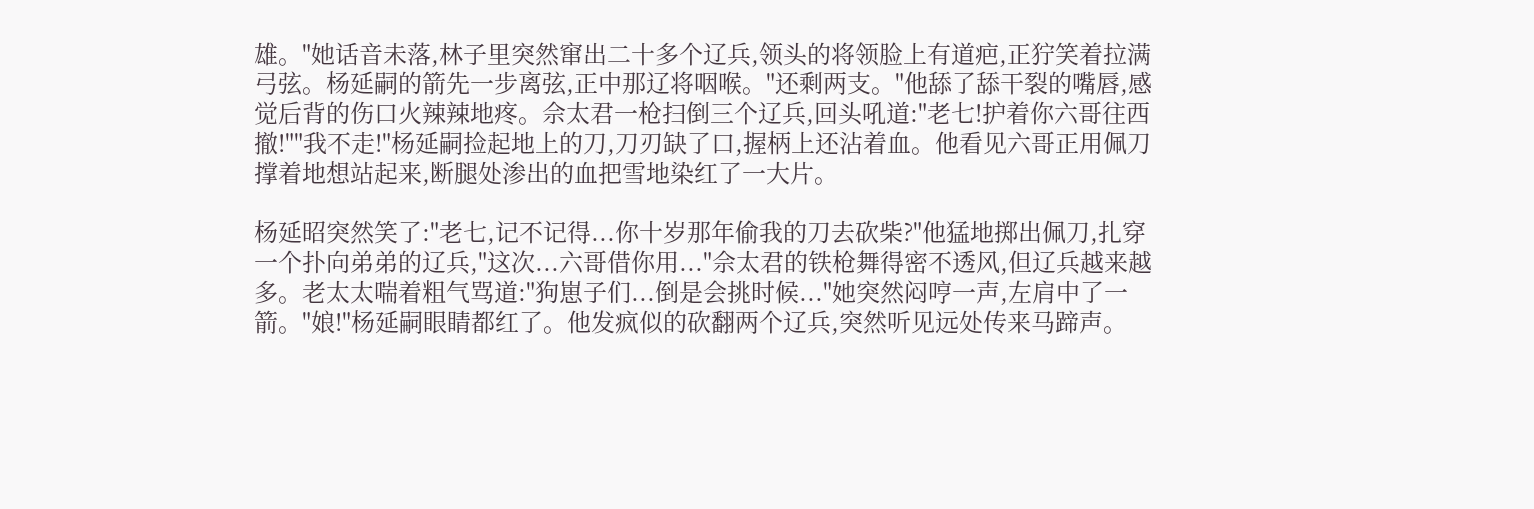雄。"她话音未落,林子里突然窜出二十多个辽兵,领头的将领脸上有道疤,正狞笑着拉满弓弦。杨延嗣的箭先一步离弦,正中那辽将咽喉。"还剩两支。"他舔了舔干裂的嘴唇,感觉后背的伤口火辣辣地疼。佘太君一枪扫倒三个辽兵,回头吼道:"老七!护着你六哥往西撤!""我不走!"杨延嗣捡起地上的刀,刀刃缺了口,握柄上还沾着血。他看见六哥正用佩刀撑着地想站起来,断腿处渗出的血把雪地染红了一大片。

杨延昭突然笑了:"老七,记不记得...你十岁那年偷我的刀去砍柴?"他猛地掷出佩刀,扎穿一个扑向弟弟的辽兵,"这次...六哥借你用..."佘太君的铁枪舞得密不透风,但辽兵越来越多。老太太喘着粗气骂道:"狗崽子们...倒是会挑时候..."她突然闷哼一声,左肩中了一箭。"娘!"杨延嗣眼睛都红了。他发疯似的砍翻两个辽兵,突然听见远处传来马蹄声。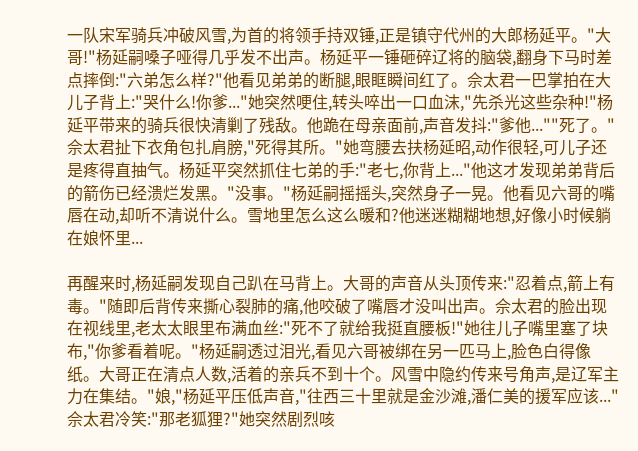一队宋军骑兵冲破风雪,为首的将领手持双锤,正是镇守代州的大郎杨延平。"大哥!"杨延嗣嗓子哑得几乎发不出声。杨延平一锤砸碎辽将的脑袋,翻身下马时差点摔倒:"六弟怎么样?"他看见弟弟的断腿,眼眶瞬间红了。佘太君一巴掌拍在大儿子背上:"哭什么!你爹..."她突然哽住,转头啐出一口血沫,"先杀光这些杂种!"杨延平带来的骑兵很快清剿了残敌。他跪在母亲面前,声音发抖:"爹他...""死了。"佘太君扯下衣角包扎肩膀,"死得其所。"她弯腰去扶杨延昭,动作很轻,可儿子还是疼得直抽气。杨延平突然抓住七弟的手:"老七,你背上..."他这才发现弟弟背后的箭伤已经溃烂发黑。"没事。"杨延嗣摇摇头,突然身子一晃。他看见六哥的嘴唇在动,却听不清说什么。雪地里怎么这么暖和?他迷迷糊糊地想,好像小时候躺在娘怀里...

再醒来时,杨延嗣发现自己趴在马背上。大哥的声音从头顶传来:"忍着点,箭上有毒。"随即后背传来撕心裂肺的痛,他咬破了嘴唇才没叫出声。佘太君的脸出现在视线里,老太太眼里布满血丝:"死不了就给我挺直腰板!"她往儿子嘴里塞了块布,"你爹看着呢。"杨延嗣透过泪光,看见六哥被绑在另一匹马上,脸色白得像纸。大哥正在清点人数,活着的亲兵不到十个。风雪中隐约传来号角声,是辽军主力在集结。"娘,"杨延平压低声音,"往西三十里就是金沙滩,潘仁美的援军应该..."佘太君冷笑:"那老狐狸?"她突然剧烈咳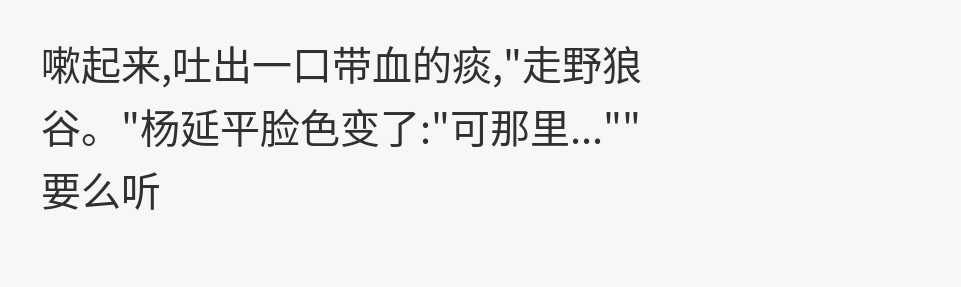嗽起来,吐出一口带血的痰,"走野狼谷。"杨延平脸色变了:"可那里...""要么听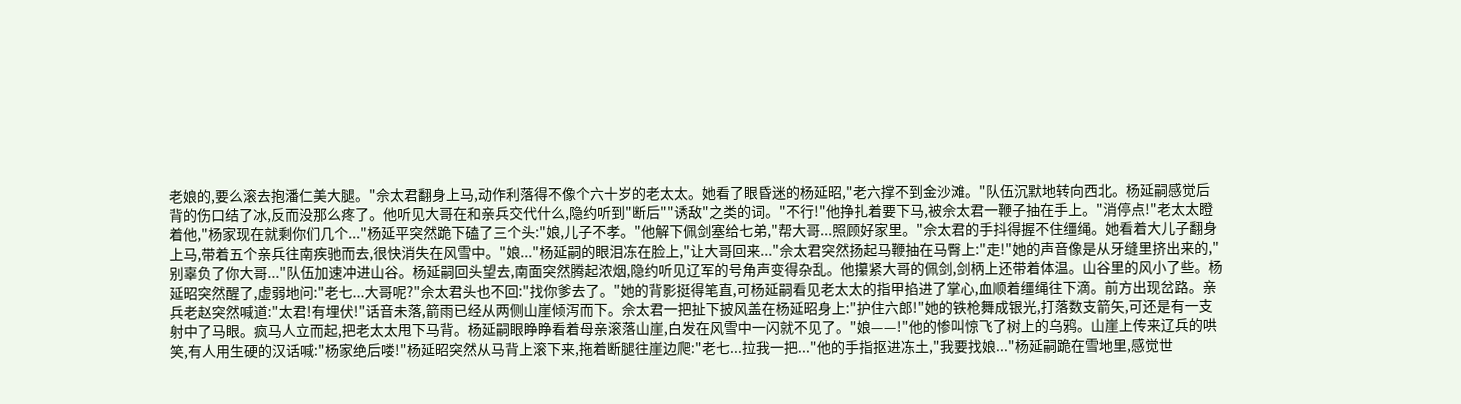老娘的,要么滚去抱潘仁美大腿。"佘太君翻身上马,动作利落得不像个六十岁的老太太。她看了眼昏迷的杨延昭,"老六撑不到金沙滩。"队伍沉默地转向西北。杨延嗣感觉后背的伤口结了冰,反而没那么疼了。他听见大哥在和亲兵交代什么,隐约听到"断后""诱敌"之类的词。"不行!"他挣扎着要下马,被佘太君一鞭子抽在手上。"消停点!"老太太瞪着他,"杨家现在就剩你们几个..."杨延平突然跪下磕了三个头:"娘,儿子不孝。"他解下佩剑塞给七弟,"帮大哥...照顾好家里。"佘太君的手抖得握不住缰绳。她看着大儿子翻身上马,带着五个亲兵往南疾驰而去,很快消失在风雪中。"娘..."杨延嗣的眼泪冻在脸上,"让大哥回来..."佘太君突然扬起马鞭抽在马臀上:"走!"她的声音像是从牙缝里挤出来的,"别辜负了你大哥..."队伍加速冲进山谷。杨延嗣回头望去,南面突然腾起浓烟,隐约听见辽军的号角声变得杂乱。他攥紧大哥的佩剑,剑柄上还带着体温。山谷里的风小了些。杨延昭突然醒了,虚弱地问:"老七...大哥呢?"佘太君头也不回:"找你爹去了。"她的背影挺得笔直,可杨延嗣看见老太太的指甲掐进了掌心,血顺着缰绳往下滴。前方出现岔路。亲兵老赵突然喊道:"太君!有埋伏!"话音未落,箭雨已经从两侧山崖倾泻而下。佘太君一把扯下披风盖在杨延昭身上:"护住六郎!"她的铁枪舞成银光,打落数支箭矢,可还是有一支射中了马眼。疯马人立而起,把老太太甩下马背。杨延嗣眼睁睁看着母亲滚落山崖,白发在风雪中一闪就不见了。"娘——!"他的惨叫惊飞了树上的乌鸦。山崖上传来辽兵的哄笑,有人用生硬的汉话喊:"杨家绝后喽!"杨延昭突然从马背上滚下来,拖着断腿往崖边爬:"老七...拉我一把..."他的手指抠进冻土,"我要找娘..."杨延嗣跪在雪地里,感觉世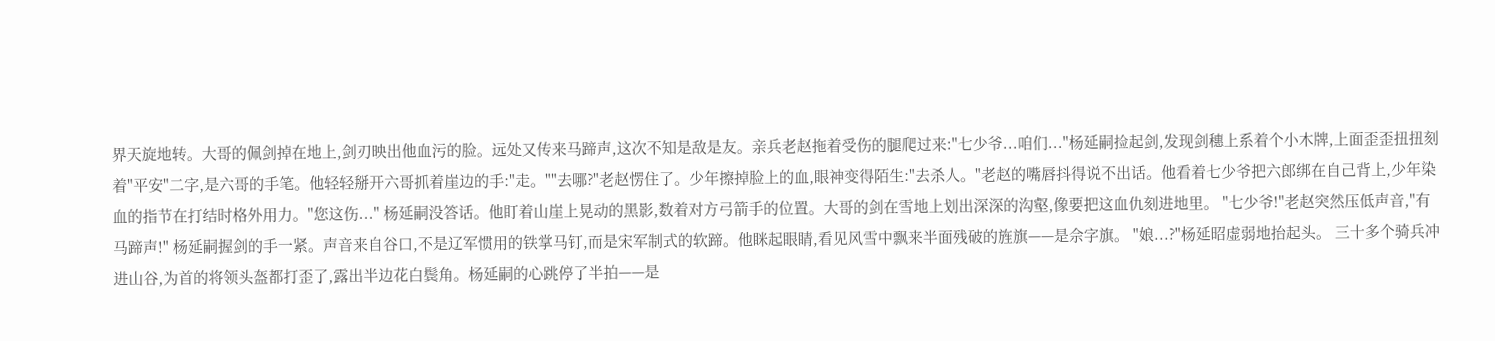界天旋地转。大哥的佩剑掉在地上,剑刃映出他血污的脸。远处又传来马蹄声,这次不知是敌是友。亲兵老赵拖着受伤的腿爬过来:"七少爷...咱们..."杨延嗣捡起剑,发现剑穗上系着个小木牌,上面歪歪扭扭刻着"平安"二字,是六哥的手笔。他轻轻掰开六哥抓着崖边的手:"走。""去哪?"老赵愣住了。少年擦掉脸上的血,眼神变得陌生:"去杀人。"老赵的嘴唇抖得说不出话。他看着七少爷把六郎绑在自己背上,少年染血的指节在打结时格外用力。"您这伤..." 杨延嗣没答话。他盯着山崖上晃动的黑影,数着对方弓箭手的位置。大哥的剑在雪地上划出深深的沟壑,像要把这血仇刻进地里。 "七少爷!"老赵突然压低声音,"有马蹄声!" 杨延嗣握剑的手一紧。声音来自谷口,不是辽军惯用的铁掌马钉,而是宋军制式的软蹄。他眯起眼睛,看见风雪中飘来半面残破的旌旗——是佘字旗。 "娘...?"杨延昭虚弱地抬起头。 三十多个骑兵冲进山谷,为首的将领头盔都打歪了,露出半边花白鬓角。杨延嗣的心跳停了半拍——是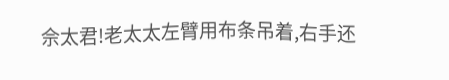佘太君!老太太左臂用布条吊着,右手还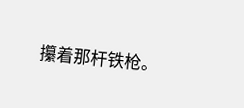攥着那杆铁枪。